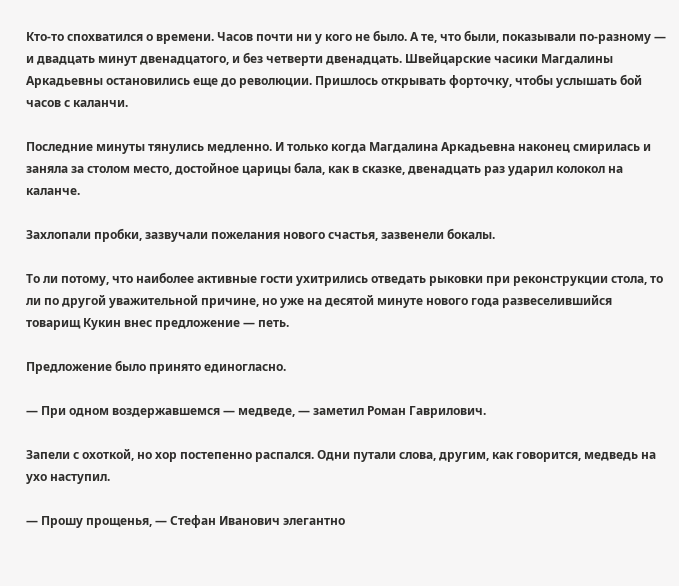Кто-то спохватился о времени. Часов почти ни у кого не было. А те, что были, показывали по-разному — и двадцать минут двенадцатого, и без четверти двенадцать. Швейцарские часики Магдалины Аркадьевны остановились еще до революции. Пришлось открывать форточку, чтобы услышать бой часов с каланчи.

Последние минуты тянулись медленно. И только когда Магдалина Аркадьевна наконец смирилась и заняла за столом место, достойное царицы бала, как в сказке, двенадцать раз ударил колокол на каланче.

Захлопали пробки, зазвучали пожелания нового счастья, зазвенели бокалы.

То ли потому, что наиболее активные гости ухитрились отведать рыковки при реконструкции стола, то ли по другой уважительной причине, но уже на десятой минуте нового года развеселившийся товарищ Кукин внес предложение — петь.

Предложение было принято единогласно.

— При одном воздержавшемся — медведе, — заметил Роман Гаврилович.

Запели с охоткой, но хор постепенно распался. Одни путали слова, другим, как говорится, медведь на ухо наступил.

— Прошу прощенья, — Стефан Иванович элегантно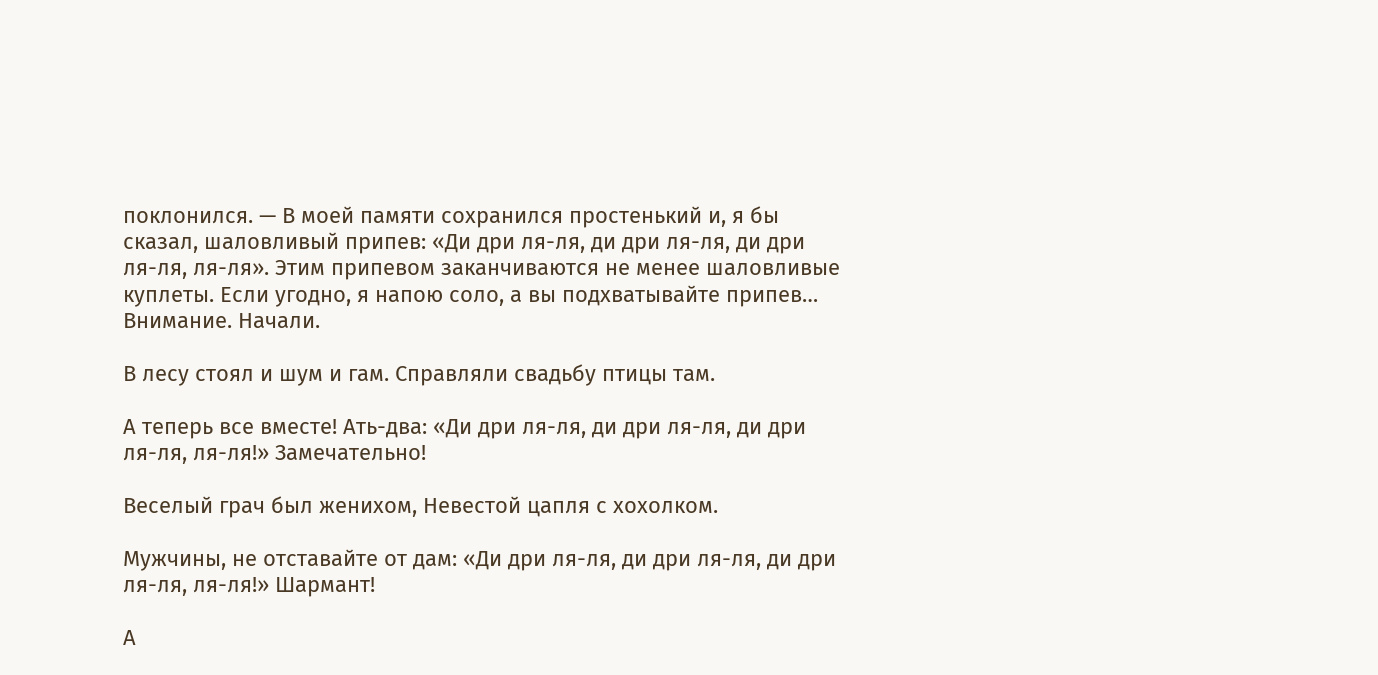поклонился. — В моей памяти сохранился простенький и, я бы сказал, шаловливый припев: «Ди дри ля-ля, ди дри ля-ля, ди дри ля-ля, ля-ля». Этим припевом заканчиваются не менее шаловливые куплеты. Если угодно, я напою соло, а вы подхватывайте припев… Внимание. Начали.

В лесу стоял и шум и гам. Справляли свадьбу птицы там.

А теперь все вместе! Ать-два: «Ди дри ля-ля, ди дри ля-ля, ди дри ля-ля, ля-ля!» Замечательно!

Веселый грач был женихом, Невестой цапля с хохолком.

Мужчины, не отставайте от дам: «Ди дри ля-ля, ди дри ля-ля, ди дри ля-ля, ля-ля!» Шармант!

А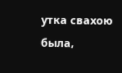утка свахою была,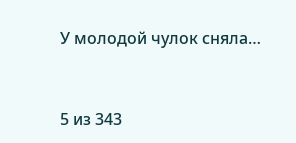У молодой чулок сняла…


5 из 343